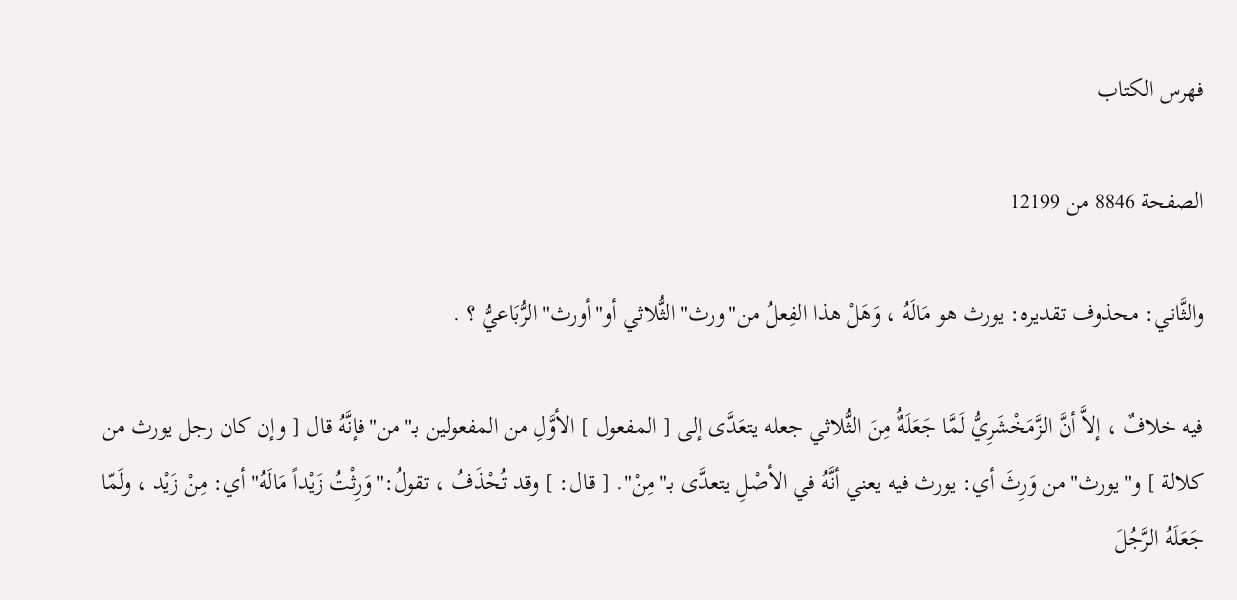فهرس الكتاب

الصفحة 8846 من 12199

والثَّاني: محذوف تقديره: يورث هو مَالَهُ ، وَهَلْ هذا الفِعلُ من"ورث"الثُّلاثي أو"أورث"الرُّبَاعيُّ ؟ .

فيه خلافٌ ، إلاَّ أنَّ الزَّمَخْشَرِيُّ لَمَّا جَعَلَهٌُ مِنَ الثُّلاثي جعله يتعَدَّى إلى [ المفعول ] الأوَّلِ من المفعولين بـ"من"فإنَّهُ قال [ وإن كان رجل يورث من كلالة ] و"يورث"من وَرِثَ أي: يورث فيه يعني أنَّهُ في الأصْلِ يتعدَّى بـ"مِنْ". [ قال: ] وقد تُحْذَفُ ، تقولُ:"وَرِثْتُ زَيْداً مَالَهُ"أي: مِنْ زَيْد ، ولَمّا جَعَلَهُ الرَّجُلَ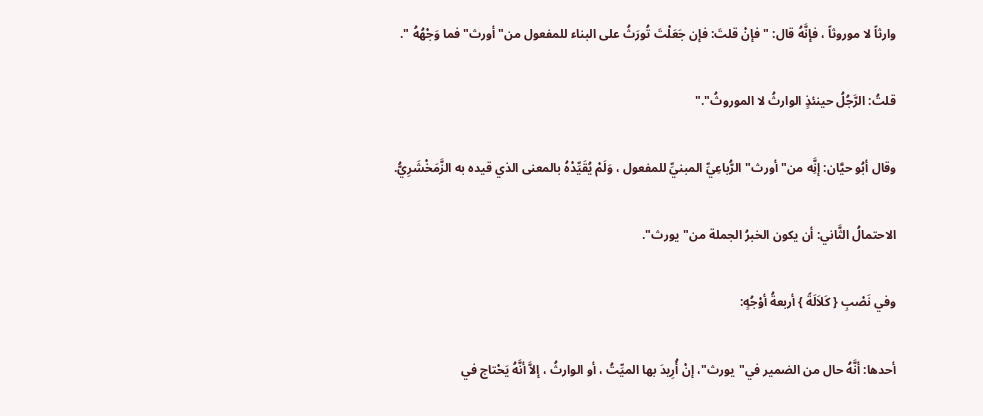وارثاً لا موروثاً ، فإنَّهُ قال: " فإنْ قلتَ: فإن جَعَلْتَ تُورَثُ على البناء للمفعول من"أورث"فما وَجْهُهُ ".

قلتُ: الرَّجُلُ حينئذٍ الوارثُ لا الموروثُ"."

وقال أبُو حيَّان: إنَِّه من"أورث"الرُّباعِيِّ المبنيِّ للمفعول ، وَلَمْ يُقَيِّدْهُ بالمعنى الذي قيده به الزَّمَخْشَرِيُّ.

الاحتمالُ الثَّاني: أن يكون الخبرُ الجملة من"يورث".

وفي نَصْبِ { كَلاَلَةً } أربعةُ أوْجُهٍ:

أحدها: أنَّهُ حال من الضمير في"يورث"، إنْ أُرِيدَ بها الميِّتُ ، أو الوارثُ ، إلاَّ أنَّهُ يَحْتاج في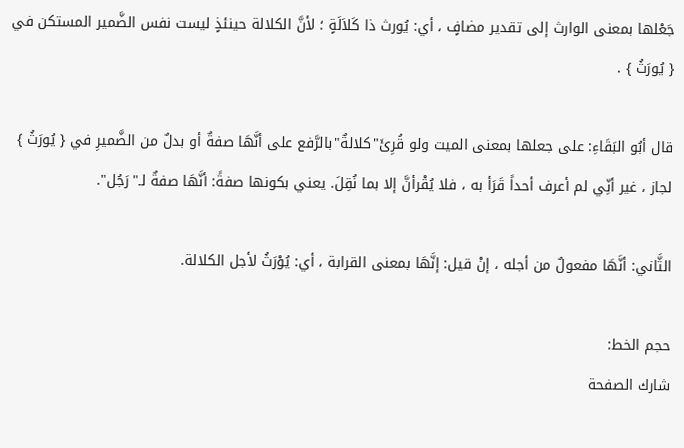جَعْلها بمعنى الوارث إلى تقدير مضافٍ ، أي: يُورث ذا كَلاَلَةٍ ؛ لأنَّ الكلالة حينئذٍ ليست نفس الضَّمير المستكن في { يُورَثُ } .

قال أبُو البَقَاءِ: على جعلها بمعنى الميت ولو قُرِئَ"كلالةٌ"بالرَّفع على أنَّهَا صفةٌ أو بدلٌ من الضَّميرِ في { يُورَثُ } لجاز ، غير أنِّي لم أعرف أحداً قَرَأ به ، فلا يُقْرأنَّ إلا بما نُقِلَ. يعني بكونها صفةً: أنَّهَا صفةٌ لـ"رَجُل".

الثَّاني: أنَّهَا مفعولٌ من أجله ، إنْ قيل: إنَّهَا بمعنى القرابة ، أي: يُوْرَثُ لأجل الكلالة.

حجم الخط:
شارك الصفحة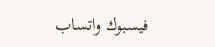فيسبوك واتساب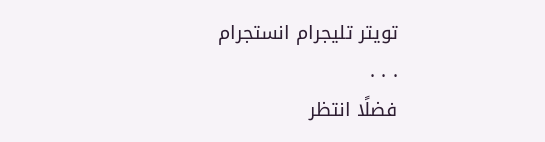تويتر تليجرام انستجرام
. . .
فضلًا انتظر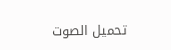تحميل الصوت